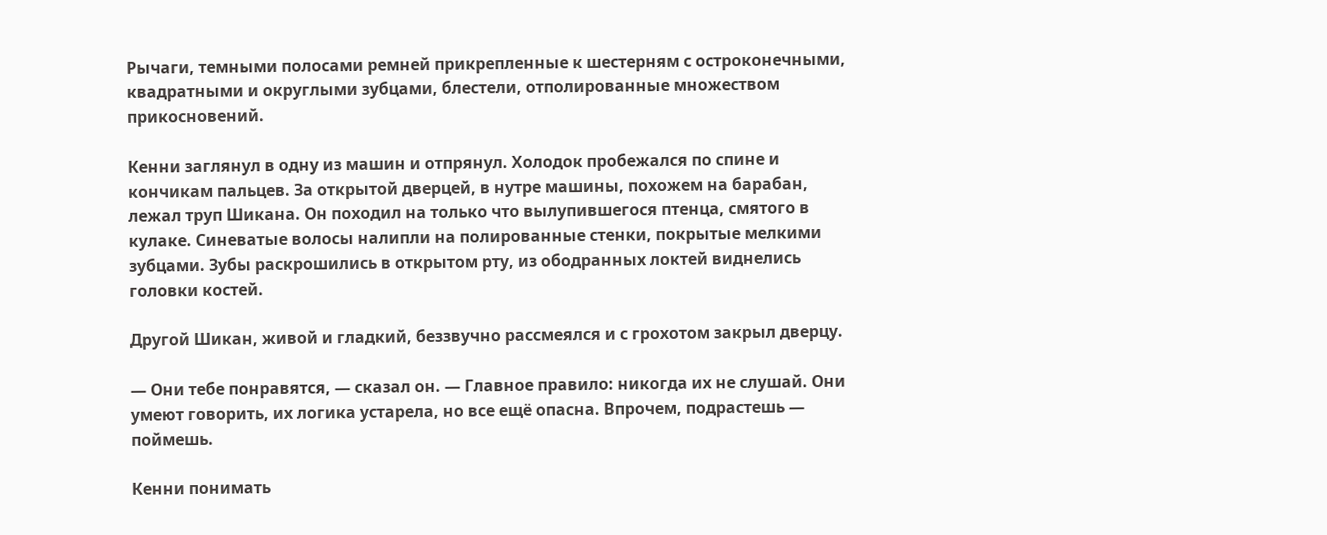Рычаги, темными полосами ремней прикрепленные к шестерням с остроконечными, квадратными и округлыми зубцами, блестели, отполированные множеством прикосновений.

Кенни заглянул в одну из машин и отпрянул. Холодок пробежался по спине и кончикам пальцев. За открытой дверцей, в нутре машины, похожем на барабан, лежал труп Шикана. Он походил на только что вылупившегося птенца, смятого в кулаке. Синеватые волосы налипли на полированные стенки, покрытые мелкими зубцами. Зубы раскрошились в открытом рту, из ободранных локтей виднелись головки костей.

Другой Шикан, живой и гладкий, беззвучно рассмеялся и с грохотом закрыл дверцу.

— Они тебе понравятся, — сказал он. — Главное правило: никогда их не слушай. Они умеют говорить, их логика устарела, но все ещё опасна. Впрочем, подрастешь — поймешь.

Кенни понимать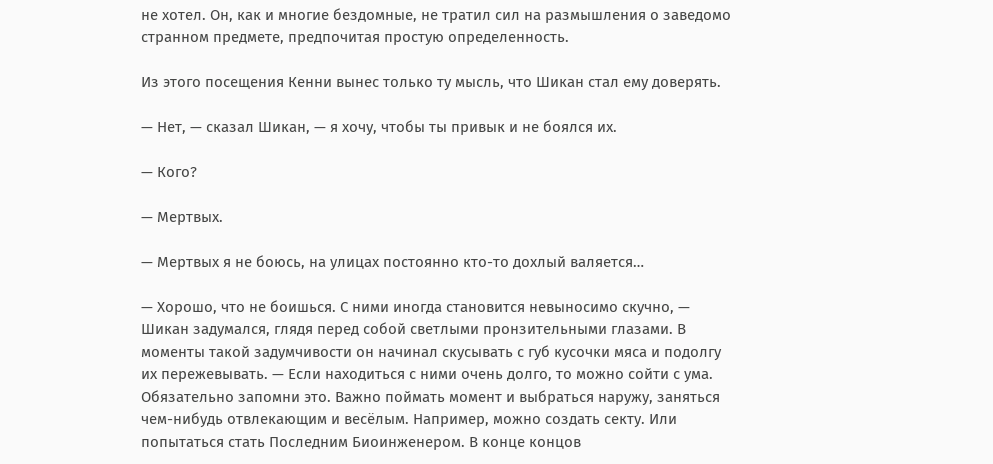не хотел. Он, как и многие бездомные, не тратил сил на размышления о заведомо странном предмете, предпочитая простую определенность.

Из этого посещения Кенни вынес только ту мысль, что Шикан стал ему доверять.

— Нет, — сказал Шикан, — я хочу, чтобы ты привык и не боялся их.

— Кого?

— Мертвых.

— Мертвых я не боюсь, на улицах постоянно кто-то дохлый валяется…

— Хорошо, что не боишься. С ними иногда становится невыносимо скучно, — Шикан задумался, глядя перед собой светлыми пронзительными глазами. В моменты такой задумчивости он начинал скусывать с губ кусочки мяса и подолгу их пережевывать. — Если находиться с ними очень долго, то можно сойти с ума. Обязательно запомни это. Важно поймать момент и выбраться наружу, заняться чем-нибудь отвлекающим и весёлым. Например, можно создать секту. Или попытаться стать Последним Биоинженером. В конце концов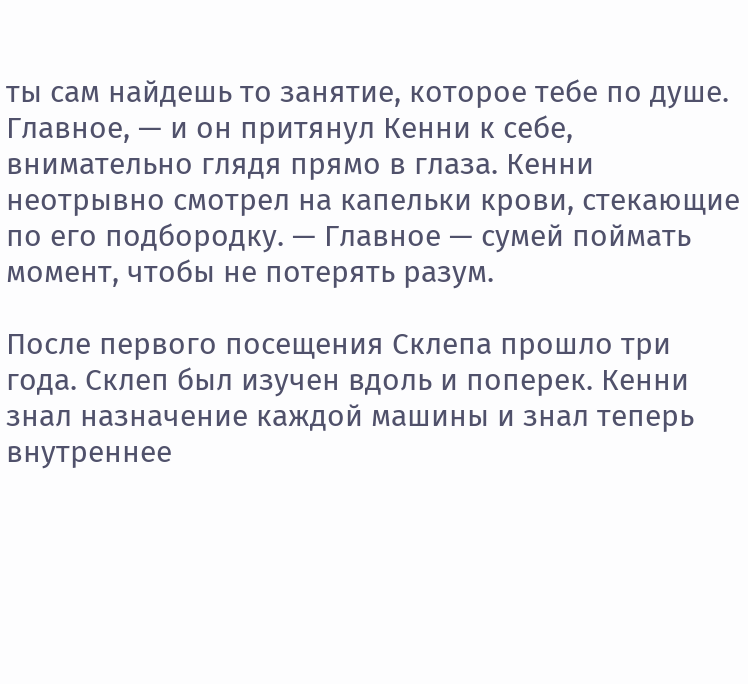ты сам найдешь то занятие, которое тебе по душе. Главное, — и он притянул Кенни к себе, внимательно глядя прямо в глаза. Кенни неотрывно смотрел на капельки крови, стекающие по его подбородку. — Главное — сумей поймать момент, чтобы не потерять разум.

После первого посещения Склепа прошло три года. Склеп был изучен вдоль и поперек. Кенни знал назначение каждой машины и знал теперь внутреннее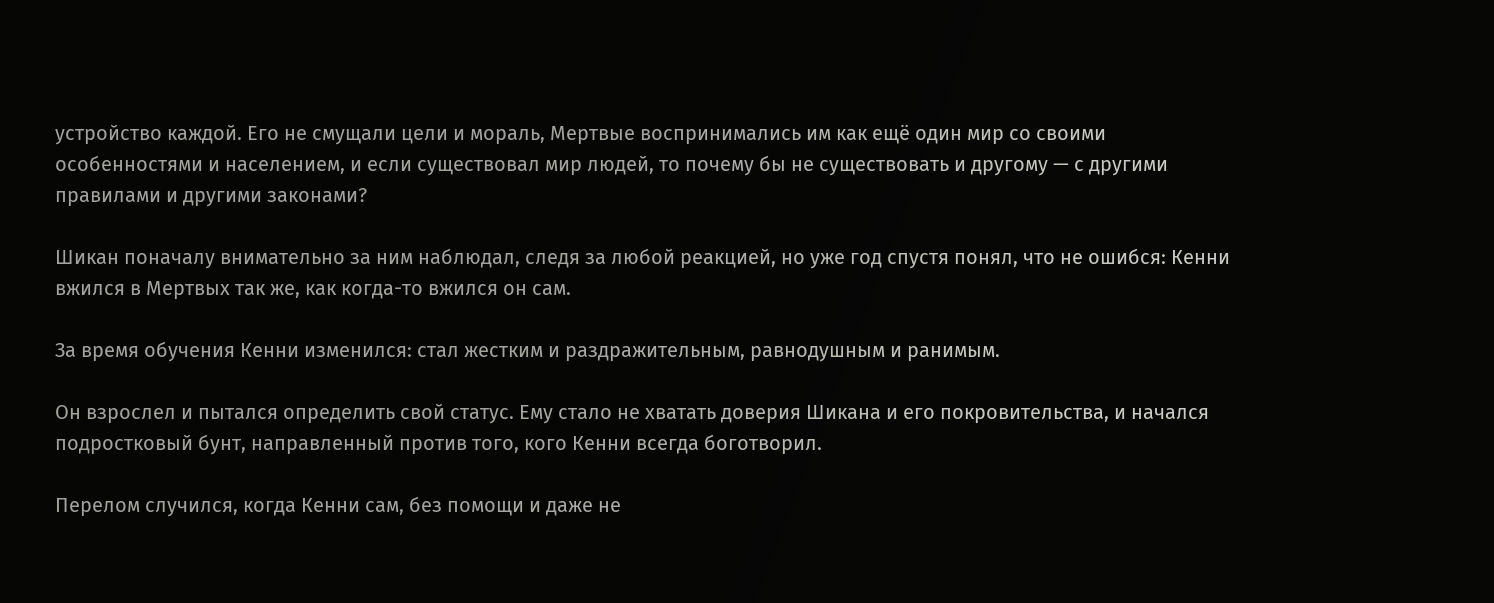устройство каждой. Его не смущали цели и мораль, Мертвые воспринимались им как ещё один мир со своими особенностями и населением, и если существовал мир людей, то почему бы не существовать и другому — с другими правилами и другими законами?

Шикан поначалу внимательно за ним наблюдал, следя за любой реакцией, но уже год спустя понял, что не ошибся: Кенни вжился в Мертвых так же, как когда-то вжился он сам.

За время обучения Кенни изменился: стал жестким и раздражительным, равнодушным и ранимым.

Он взрослел и пытался определить свой статус. Ему стало не хватать доверия Шикана и его покровительства, и начался подростковый бунт, направленный против того, кого Кенни всегда боготворил.

Перелом случился, когда Кенни сам, без помощи и даже не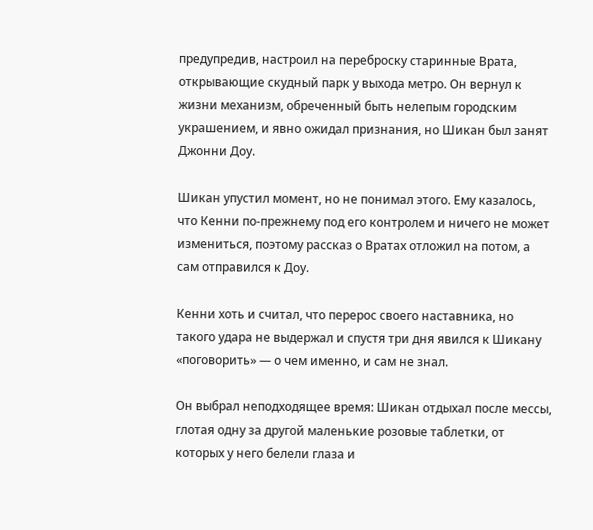предупредив, настроил на переброску старинные Врата, открывающие скудный парк у выхода метро. Он вернул к жизни механизм, обреченный быть нелепым городским украшением, и явно ожидал признания, но Шикан был занят Джонни Доу.

Шикан упустил момент, но не понимал этого. Ему казалось, что Кенни по-прежнему под его контролем и ничего не может измениться, поэтому рассказ о Вратах отложил на потом, а сам отправился к Доу.

Кенни хоть и считал, что перерос своего наставника, но такого удара не выдержал и спустя три дня явился к Шикану «поговорить» — о чем именно, и сам не знал.

Он выбрал неподходящее время: Шикан отдыхал после мессы, глотая одну за другой маленькие розовые таблетки, от которых у него белели глаза и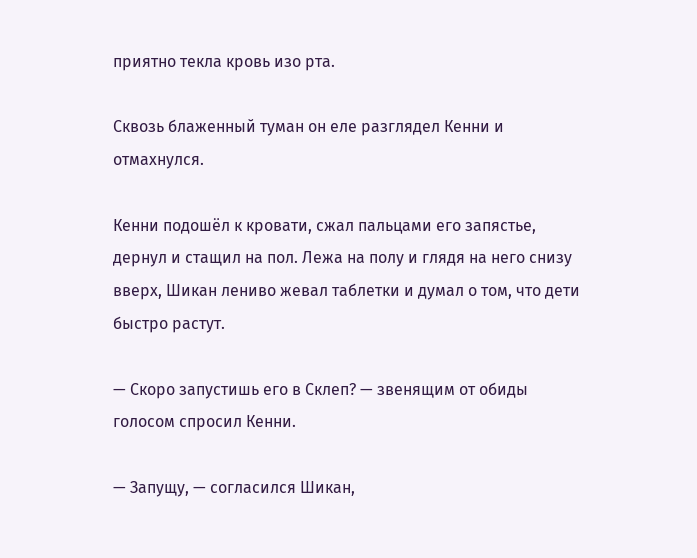приятно текла кровь изо рта.

Сквозь блаженный туман он еле разглядел Кенни и отмахнулся.

Кенни подошёл к кровати, сжал пальцами его запястье, дернул и стащил на пол. Лежа на полу и глядя на него снизу вверх, Шикан лениво жевал таблетки и думал о том, что дети быстро растут.

— Скоро запустишь его в Склеп? — звенящим от обиды голосом спросил Кенни.

— Запущу, — согласился Шикан,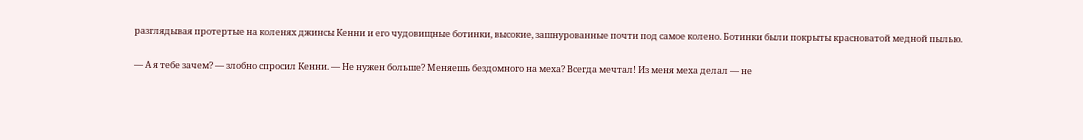разглядывая протертые на коленях джинсы Кенни и его чудовищные ботинки, высокие, зашнурованные почти под самое колено. Ботинки были покрыты красноватой медной пылью.

— А я тебе зачем? — злобно спросил Кенни. — Не нужен больше? Меняешь бездомного на меха? Всегда мечтал! Из меня меха делал — не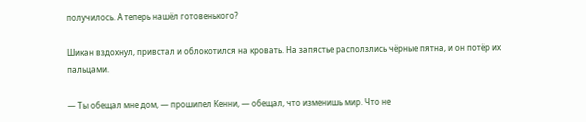получилось. А теперь нашёл готовенького?

Шикан вздохнул, привстал и облокотился на кровать. На запястье расползлись чёрные пятна, и он потёр их пальцами.

— Ты обещал мне дом, — прошипел Кенни, — обещал, что изменишь мир. Что не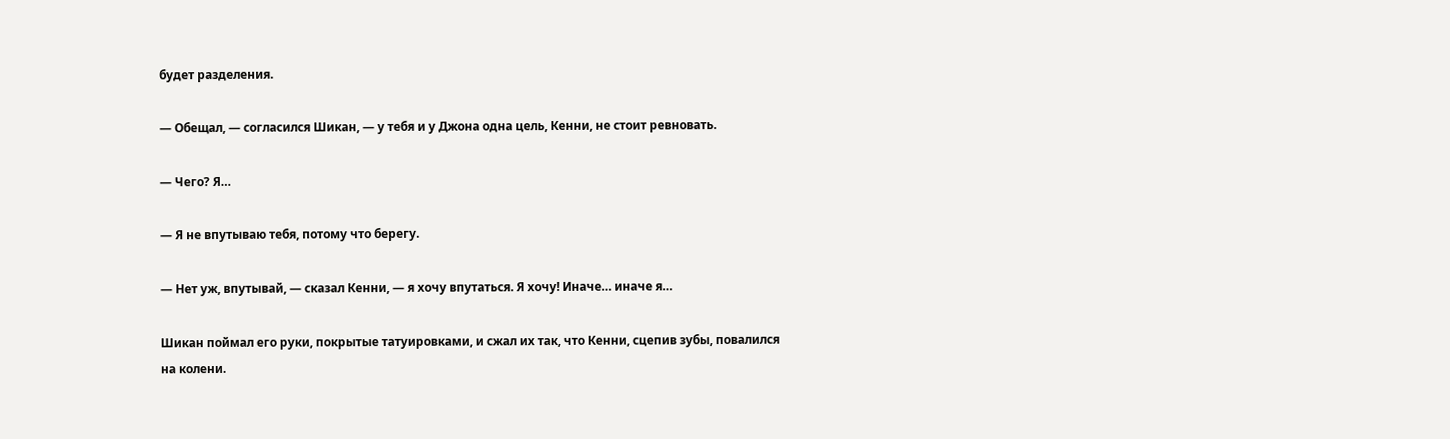будет разделения.

— Обещал, — согласился Шикан, — у тебя и у Джона одна цель, Кенни, не стоит ревновать.

— Чего? Я…

— Я не впутываю тебя, потому что берегу.

— Нет уж, впутывай, — сказал Кенни, — я хочу впутаться. Я хочу! Иначе… иначе я…

Шикан поймал его руки, покрытые татуировками, и сжал их так, что Кенни, сцепив зубы, повалился на колени.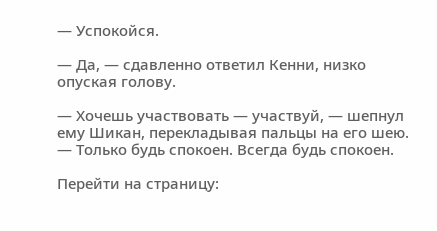— Успокойся.

— Да, — сдавленно ответил Кенни, низко опуская голову.

— Хочешь участвовать — участвуй, — шепнул ему Шикан, перекладывая пальцы на его шею. — Только будь спокоен. Всегда будь спокоен.

Перейти на страницу: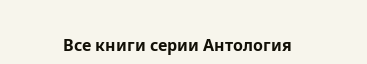Все книги серии Антология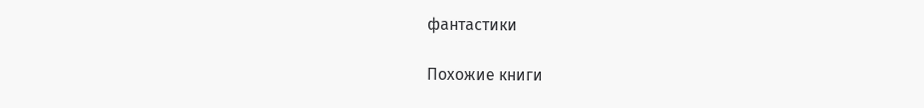фантастики

Похожие книги